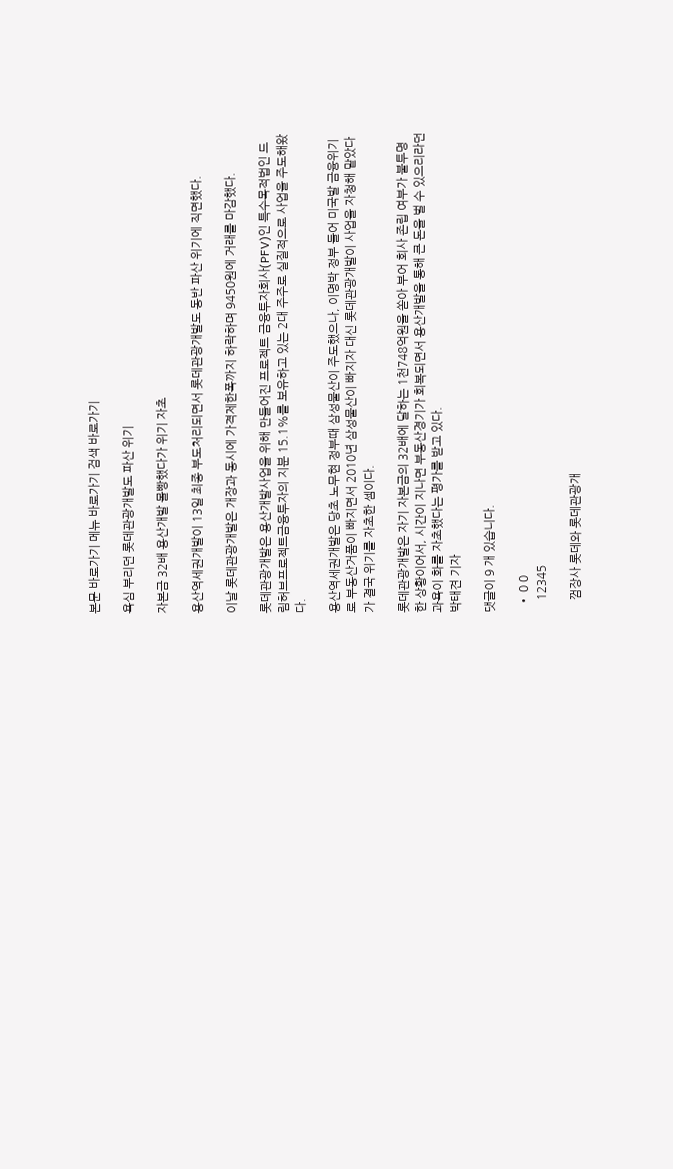본문 바로가기 메뉴 바로가기 검색 바로가기

욕심 부리던 롯데관광개발도 파산 위기

자본금 32배 용산개발 몰빵했다가 위기 자초

용산역세권개발이 13일 최종 부도처리되면서 롯데관광개발도 동반 파산 위기에 직면했다.

이날 롯데관광개발은 개장과 동시에 가격제한폭까지 하락하며 9450원에 거래를 마감했다.

롯데관광개발은 용산개발사업을 위해 만들어진 프로젝트 금융투자회사(PFV)인 특수목적법인 드림허브프로젝트금융투자의 지분 15.1%를 보유하고 있는 2대 주주로 실질적으로 사업을 주도해왔다.

용산역세권개발은 당초 노무현 정부때 삼성물산이 주도했으나, 이명박 정부 들어 미국발 금융위기로 부동산거품이 빠지면서 2010년 삼성물산이 빠지자 대신 롯데관광개발이 사업을 자청해 맡았다가 결국 위기를 자초한 셈이다.

롯데관광개발은 자기 자본금의 32배에 달하는 1천748억원을 쏟아 부어 회사 존립 여부가 불투명한 상황이어서, 시간이 지나면 부동산경기가 회복되면서 용산개발을 통해 큰 돈을 벌 수 있으리라던 과욕이 화를 자초했다는 평가를 받고 있다.
박태견 기자

댓글이 9 개 있습니다.

  • 0 0
    12345

    껌장사 롯데와 롯데관광개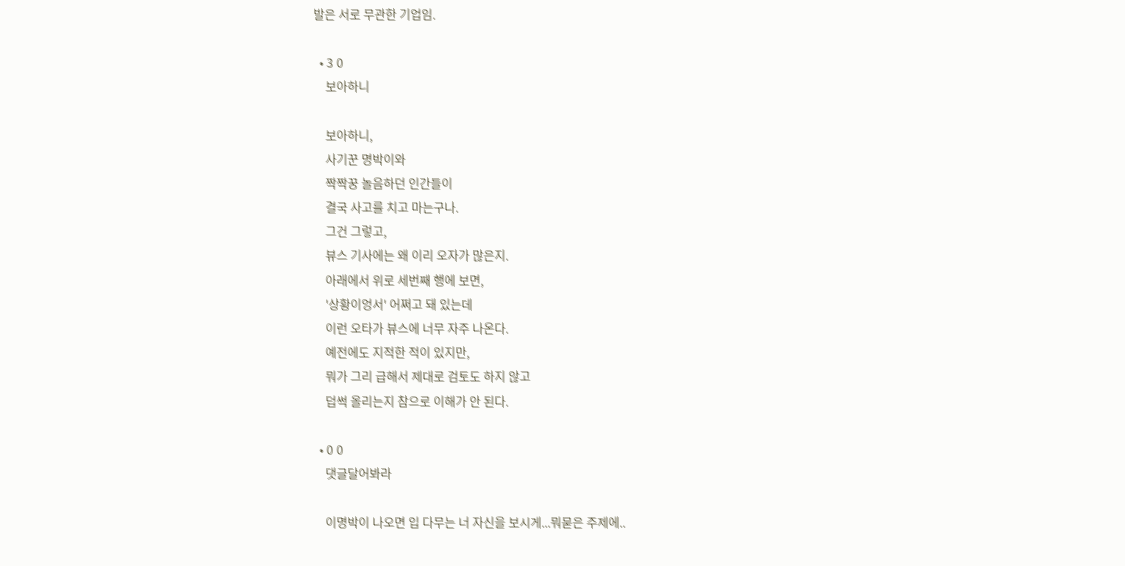발은 서로 무관한 기업임.

  • 3 0
    보아하니

    보아하니,
    사기꾼 명박이와
    짝짝꿍 놀음하던 인간들이
    결국 사고를 치고 마는구나.
    그건 그렇고,
    뷰스 기사에는 왜 이리 오자가 많은지.
    아래에서 위로 세번째 행에 보면,
    '상황이엉서' 어쩌고 돼 있는데
    이런 오타가 뷰스에 너무 자주 나온다.
    예전에도 지적한 적이 있지만,
    뭐가 그리 급해서 제대로 검토도 하지 않고
    덥썩 올리는지 참으로 이해가 안 된다.

  • 0 0
    댓글달어봐라

    이명박이 나오면 입 다무는 너 자신을 보시게...뭐묻은 주제에..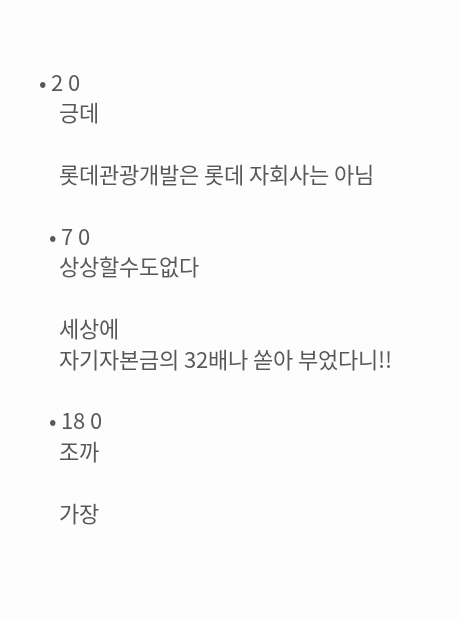• 2 0
    긍데

    롯데관광개발은 롯데 자회사는 아님

  • 7 0
    상상할수도없다

    세상에
    자기자본금의 32배나 쏟아 부었다니!!

  • 18 0
    조까

    가장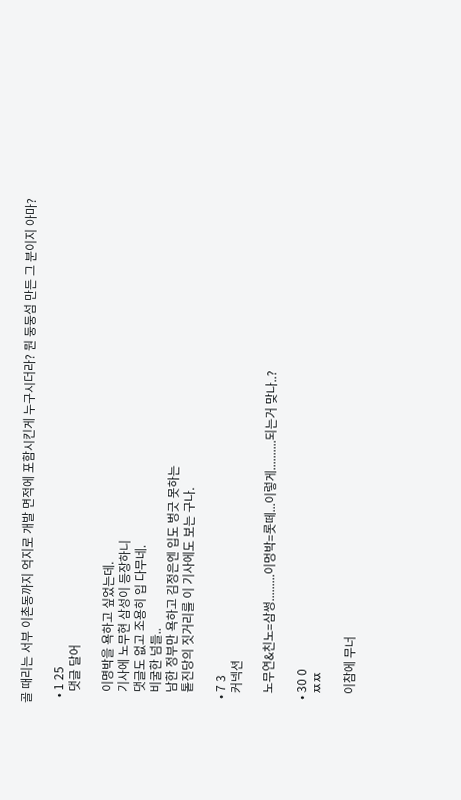골 때리는 서부 이촌동까지 억지로 개발 면적에 포함시킨게 누구시더라? 뭔 둥둥섬 만든 그 분이지 아마?

  • 1 25
    댓글 달어

    이명박을 욕하고 싶었는데.
    기사에 노무현 삼성이 등장하니
    댓글도 없고 조용히 입 다무네.
    비굴한 넘들..
    남한 정부만 욕하고 김정은엔 입도 벙긋 못하는
    톹진당의 짓거리를 이 기사에도 보는 구나.

  • 7 3
    커넥션

    노무연&친노=삼썽.........이멍박=롯떼...이렇게..........되는거 맞나..?

  • 30 0
    ㅉㅉ

    이참에 무너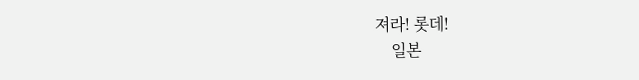져라! 롯데!
    일본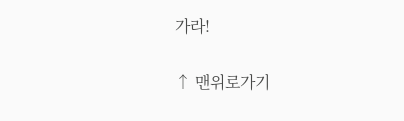가라!

↑ 맨위로가기